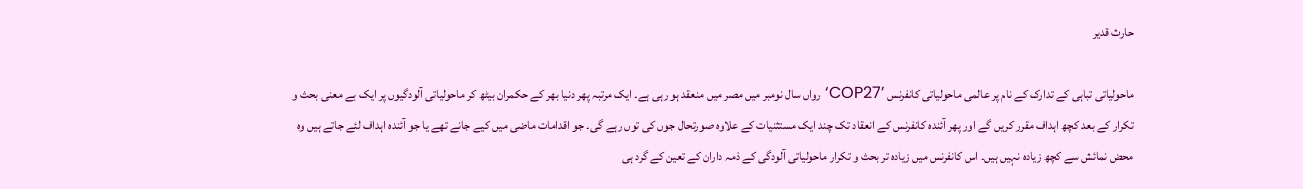حارث قدیر

ماحولیاتی تباہی کے تدارک کے نام پر عالمی ماحولیاتی کانفرنس ’COP27‘ رواں سال نومبر میں مصر میں منعقد ہو رہی ہے۔ ایک مرتبہ پھر دنیا بھر کے حکمران بیٹھ کر ماحولیاتی آلودگیوں پر ایک بے معنی بحث و تکرار کے بعد کچھ اہداف مقرر کریں گے اور پھر آئندہ کانفرنس کے انعقاد تک چند ایک مستثنیات کے علاوہ صورتحال جوں کی توں رہے گی۔ جو اقدامات ماضی میں کیے جانے تھے یا جو آئندہ اہداف لئے جاتے ہیں وہ محض نمائش سے کچھ زیادہ نہیں ہیں۔ اس کانفرنس میں زیادہ تر بحث و تکرار ماحولیاتی آلودگی کے ذمہ داران کے تعین کے گرد ہی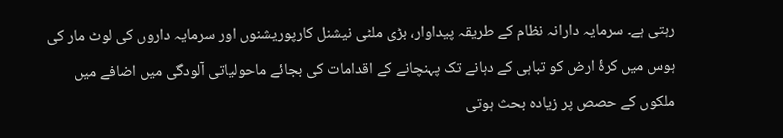رہتی ہے۔ سرمایہ دارانہ نظام کے طریقہ پیداوار، بڑی ملٹی نیشنل کارپوریشنوں اور سرمایہ داروں کی لوٹ مار کی ہوس میں کرۂ ارض کو تباہی کے دہانے تک پہنچانے کے اقدامات کی بجائے ماحولیاتی آلودگی میں اضافے میں ملکوں کے حصص پر زیادہ بحث ہوتی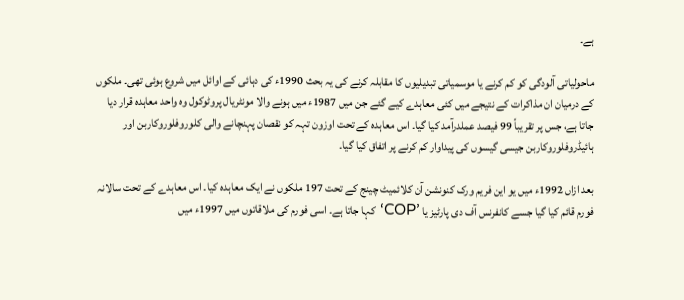ہے۔

ماحولیاتی آلودگی کو کم کرنے یا موسمیاتی تبدیلیوں کا مقابلہ کرنے کی یہ بحث 1990ء کی دہائی کے اوائل میں شروع ہوئی تھی۔ ملکوں کے درمیان ان مذاکرات کے نتیجے میں کئی معاہدے کیے گئے جن میں 1987ء میں ہونے والا مونٹریال پروٹوکول وہ واحد معاہدہ قرار دیا جاتا ہے، جس پر تقریباً 99 فیصد عملدرآمد کیا گیا۔ اس معاہدہ کے تحت اوزون تہہ کو نقصان پہنچانے والی کلوروفلوروکاربن اور ہائیڈروفلوروکاربن جیسی گیسوں کی پیداوار کم کرنے پر اتفاق کیا گیا۔

بعد ازاں 1992ء میں یو این فریم ورک کنونشن آن کلائمیٹ چینج کے تحت 197 ملکوں نے ایک معاہدہ کیا۔ اس معاہدے کے تحت سالانہ فورم قائم کیا گیا جسے کانفرنس آف دی پارٹیز یا ’COP‘ کہا جاتا ہے۔ اسی فورم کی ملاقاتوں میں 1997ء میں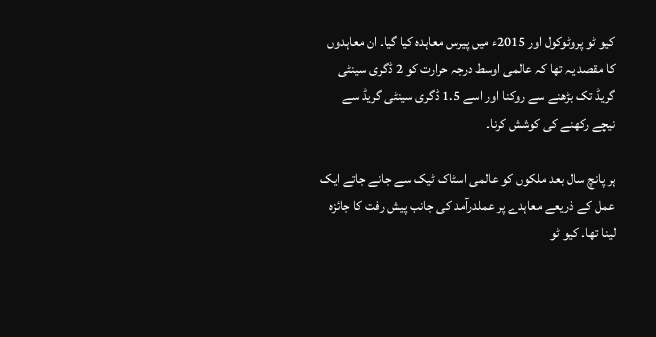کیو ٹو پروٹوکول اور 2015ء میں پیرس معاہدہ کیا گیا۔ ان معاہدوں کا مقصد یہ تھا کہ عالمی اوسط درجہ حرارت کو 2 ڈگری سینٹی گریڈ تک بڑھنے سے روکنا اور اسے 1.5 ڈگری سینٹی گریڈ سے نیچے رکھنے کی کوشش کرنا۔

ہر پانچ سال بعد ملکوں کو عالمی اسٹاک ٹیک سے جانے جاتے ایک عمل کے ذریعے معاہدے پر عملدرآمد کی جانب پیش رفت کا جائزہ لینا تھا۔ کیو ٹو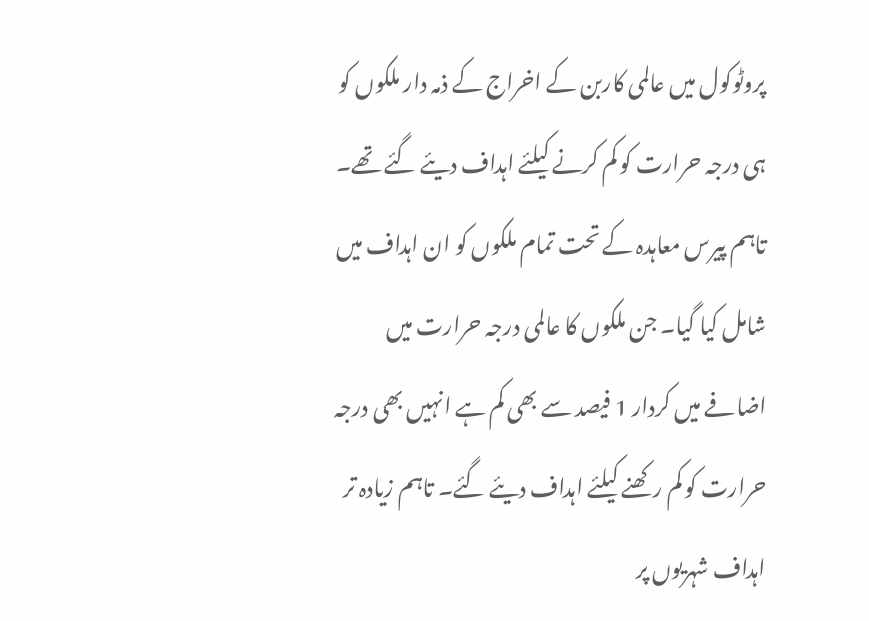پروٹوکول میں عالمی کاربن کے اخراج کے ذمہ دار ملکوں کو ہی درجہ حرارت کو کم کرنے کیلئے اہداف دیئے گئے تھے۔ تاہم پیرس معاہدہ کے تحت تمام ملکوں کو ان اہداف میں شامل کیا گیا۔ جن ملکوں کا عالمی درجہ حرارت میں اضافے میں کردار 1 فیصد سے بھی کم ہے انہیں بھی درجہ حرارت کو کم رکھنے کیلئے اہداف دیئے گئے۔ تاہم زیادہ تر اہداف شہریوں پر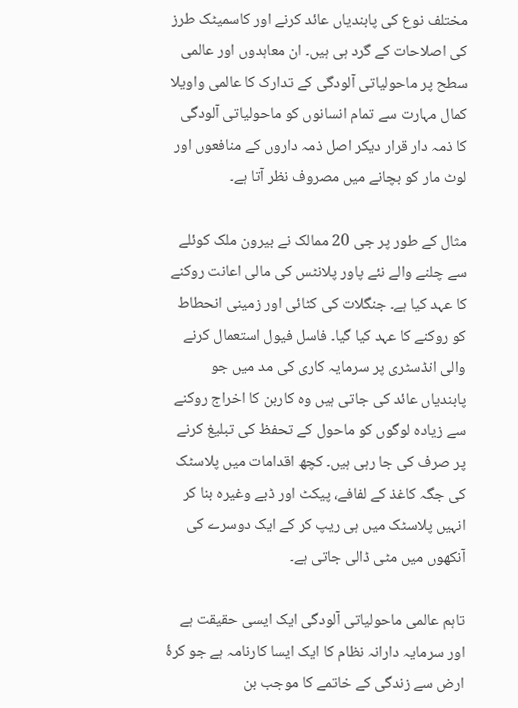مختلف نوع کی پابندیاں عائد کرنے اور کاسمیٹک طرز کی اصلاحات کے گرد ہی ہیں۔ ان معاہدوں اور عالمی سطح پر ماحولیاتی آلودگی کے تدارک کا عالمی واویلا کمال مہارت سے تمام انسانوں کو ماحولیاتی آلودگی کا ذمہ دار قرار دیکر اصل ذمہ داروں کے منافعوں اور لوٹ مار کو بچانے میں مصروف نظر آتا ہے۔

مثال کے طور پر جی 20 ممالک نے بیرون ملک کوئلے سے چلنے والے نئے پاور پلانٹس کی مالی اعانت روکنے کا عہد کیا ہے۔ جنگلات کی کٹائی اور زمینی انحطاط کو روکنے کا عہد کیا گیا۔ فاسل فیول استعمال کرنے والی انڈسٹری پر سرمایہ کاری کی مد میں جو پابندیاں عائد کی جاتی ہیں وہ کاربن کا اخراج روکنے سے زیادہ لوگوں کو ماحول کے تحفظ کی تبلیغ کرنے پر صرف کی جا رہی ہیں۔ کچھ اقدامات میں پلاسٹک کی جگہ کاغذ کے لفافے، پیکٹ اور ڈبے وغیرہ بنا کر انہیں پلاسٹک میں ہی ریپ کر کے ایک دوسرے کی آنکھوں میں مٹی ڈالی جاتی ہے۔

تاہم عالمی ماحولیاتی آلودگی ایک ایسی حقیقت ہے اور سرمایہ دارانہ نظام کا ایک ایسا کارنامہ ہے جو کرۂ ارض سے زندگی کے خاتمے کا موجب بن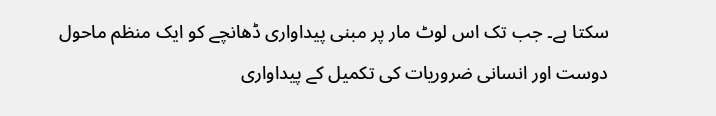سکتا ہے۔ جب تک اس لوٹ مار پر مبنی پیداواری ڈھانچے کو ایک منظم ماحول دوست اور انسانی ضروریات کی تکمیل کے پیداواری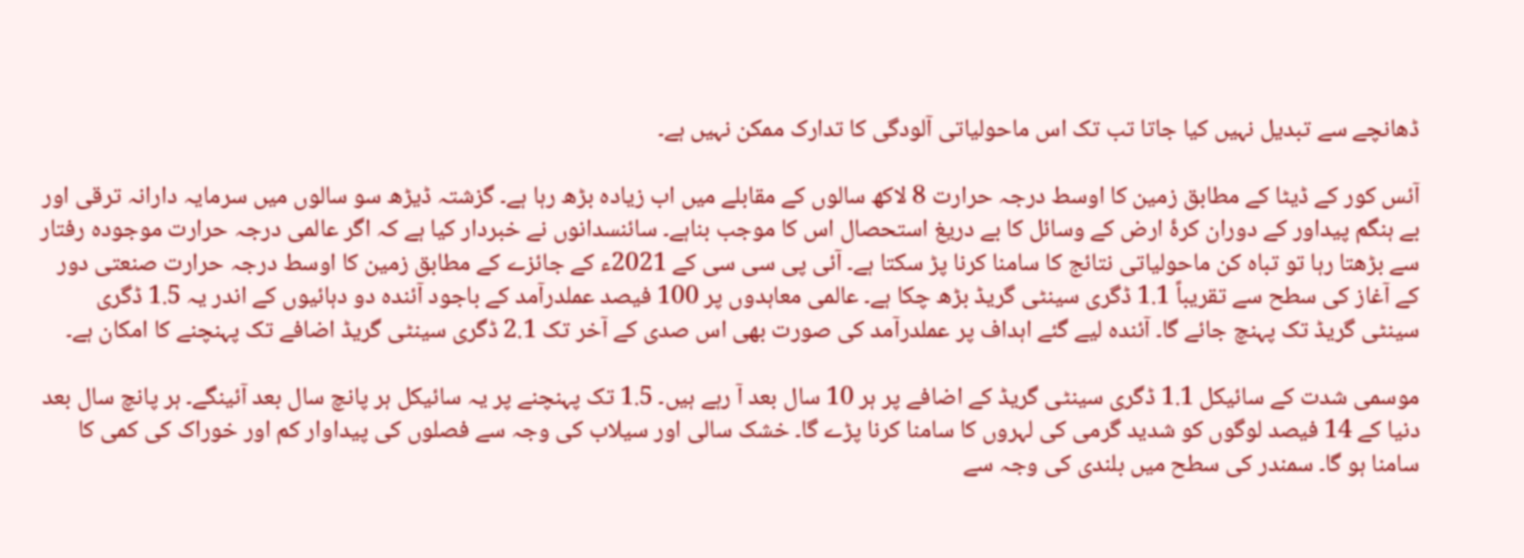ڈھانچے سے تبدیل نہیں کیا جاتا تب تک اس ماحولیاتی آلودگی کا تدارک ممکن نہیں ہے۔

آئس کور کے ڈیٹا کے مطابق زمین کا اوسط درجہ حرارت 8 لاکھ سالوں کے مقابلے میں اب زیادہ بڑھ رہا ہے۔ گزشتہ ڈیڑھ سو سالوں میں سرمایہ دارانہ ترقی اور بے ہنگم پیداور کے دوران کرۂ ارض کے وسائل کا بے دریغ استحصال اس کا موجب بناہے۔ سائنسدانوں نے خبردار کیا ہے کہ اگر عالمی درجہ حرارت موجودہ رفتار سے بڑھتا رہا تو تباہ کن ماحولیاتی نتائج کا سامنا کرنا پڑ سکتا ہے۔ آئی پی سی سی کے 2021ء کے جائزے کے مطابق زمین کا اوسط درجہ حرارت صنعتی دور کے آغاز کی سطح سے تقریباً 1.1 ڈگری سینٹی گریڈ بڑھ چکا ہے۔ عالمی معاہدوں پر 100 فیصد عملدرآمد کے باجود آئندہ دو دہائیوں کے اندر یہ 1.5 ڈگری سینٹی گریڈ تک پہنچ جائے گا۔ آئندہ لیے گئے اہداف پر عملدرآمد کی صورت بھی اس صدی کے آخر تک 2.1 ڈگری سینٹی گریڈ اضافے تک پہنچنے کا امکان ہے۔

موسمی شدت کے سائیکل 1.1 ڈگری سینٹی گریڈ کے اضافے پر ہر 10 سال بعد آ رہے ہیں۔ 1.5 تک پہنچنے پر یہ سائیکل ہر پانچ سال بعد آئینگے۔ ہر پانچ سال بعد دنیا کے 14 فیصد لوگوں کو شدید گرمی کی لہروں کا سامنا کرنا پڑے گا۔ خشک سالی اور سیلاب کی وجہ سے فصلوں کی پیداوار کم اور خوراک کی کمی کا سامنا ہو گا۔ سمندر کی سطح میں بلندی کی وجہ سے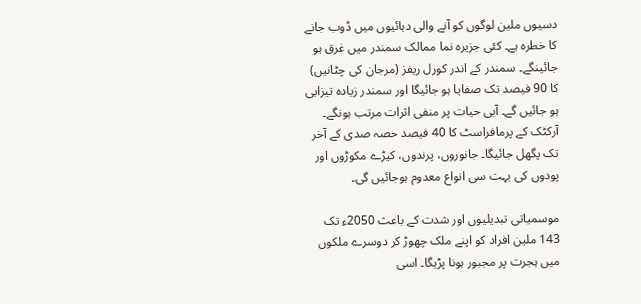دسیوں ملین لوگوں کو آنے والی دہائیوں میں ڈوب جانے کا خطرہ ہے۔ کئی جزیرہ نما ممالک سمندر میں غرق ہو جائینگے۔ سمندر کے اندر کورل ریفز (مرجان کی چٹانیں) کا 90 فیصد تک صفایا ہو جائیگا اور سمندر زیادہ تیزابی ہو جائیں گے۔ آبی حیات پر منفی اثرات مرتب ہونگے۔ آرکٹک کے پرمافراسٹ کا 40 فیصد حصہ صدی کے آخر تک پگھل جائیگا۔ جانوروں، پرندوں، کیڑے مکوڑوں اور پودوں کی بہت سی انواع معدوم ہوجائیں گی۔

موسمیاتی تبدیلیوں اور شدت کے باعث 2050ء تک 143 ملین افراد کو اپنے ملک چھوڑ کر دوسرے ملکوں میں ہجرت پر مجبور ہونا پڑیگا۔ اسی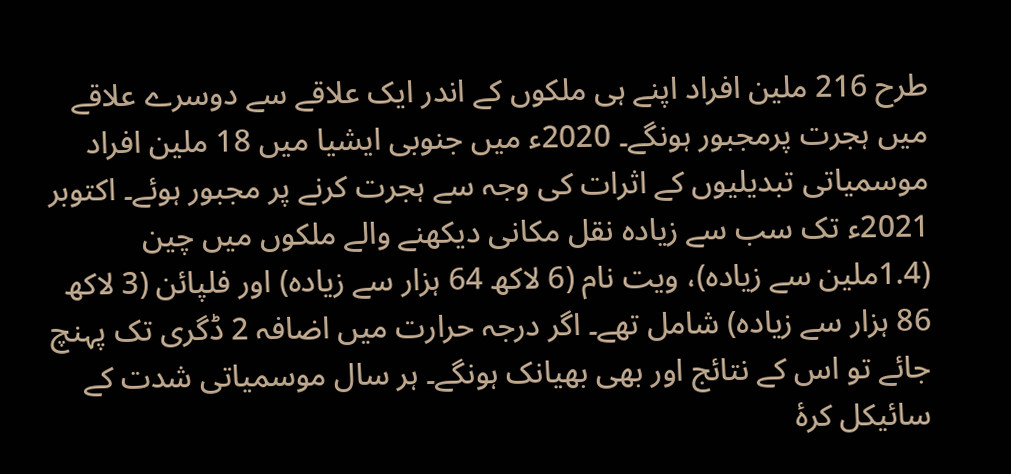طرح 216 ملین افراد اپنے ہی ملکوں کے اندر ایک علاقے سے دوسرے علاقے میں ہجرت پرمجبور ہونگے۔ 2020ء میں جنوبی ایشیا میں 18 ملین افراد موسمیاتی تبدیلیوں کے اثرات کی وجہ سے ہجرت کرنے پر مجبور ہوئے۔ اکتوبر 2021ء تک سب سے زیادہ نقل مکانی دیکھنے والے ملکوں میں چین (1.4ملین سے زیادہ)، ویت نام (6 لاکھ 64 ہزار سے زیادہ) اور فلپائن (3 لاکھ 86 ہزار سے زیادہ) شامل تھے۔ اگر درجہ حرارت میں اضافہ 2 ڈگری تک پہنچ جائے تو اس کے نتائج اور بھی بھیانک ہونگے۔ ہر سال موسمیاتی شدت کے سائیکل کرۂ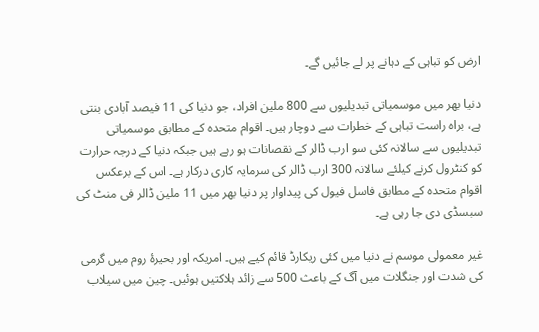ارض کو تباہی کے دہانے پر لے جائیں گے۔

دنیا بھر میں موسمیاتی تبدیلیوں سے 800 ملین افراد، جو دنیا کی 11 فیصد آبادی بنتی ہے، براہ راست تباہی کے خطرات سے دوچار ہیں۔ اقوام متحدہ کے مطابق موسمیاتی تبدیلیوں سے سالانہ کئی سو ارب ڈالر کے نقصانات ہو رہے ہیں جبکہ دنیا کے درجہ حرارت کو کنٹرول کرنے کیلئے سالانہ 300 ارب ڈالر کی سرمایہ کاری درکار ہے۔ اس کے برعکس اقوام متحدہ کے مطابق فاسل فیول کی پیداوار پر دنیا بھر میں 11 ملین ڈالر فی منٹ کی سبسڈی دی جا رہی ہے۔

غیر معمولی موسم نے دنیا میں کئی ریکارڈ قائم کیے ہیں۔ امریکہ اور بحیرۂ روم میں گرمی کی شدت اور جنگلات میں آگ کے باعث 500 سے زائد ہلاکتیں ہوئیں۔ چین میں سیلاب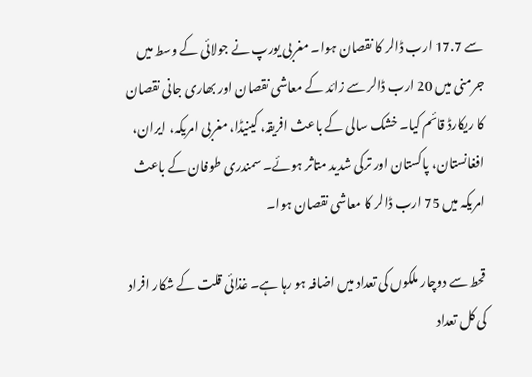سے 17.7 ارب ڈالر کا نقصان ہوا۔ مغربی یورپ نے جولائی کے وسط میں جرمنی میں 20 ارب ڈالر سے زائد کے معاشی نقصان اور بھاری جانی نقصان کا ریکارڈ قائم کیا۔ خشک سالی کے باعث افریقہ، کینیڈا، مغربی امریکہ، ایران، افغانستان، پاکستان اور ترکی شدید متاثر ہوئے۔ سمندری طوفان کے باعث امریکہ میں 75 ارب ڈالر کا معاشی نقصان ہوا۔

قحط سے دوچار ملکوں کی تعداد میں اضافہ ہو رہا ہے۔ غذائی قلت کے شکار افراد کی کل تعداد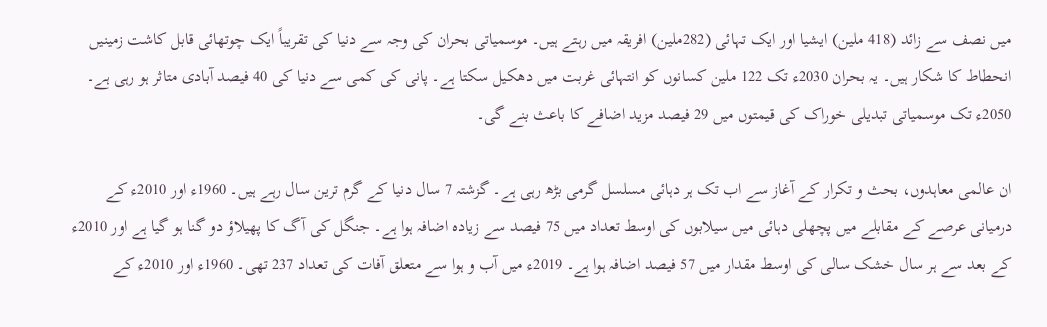میں نصف سے زائد (418 ملین) ایشیا اور ایک تہائی (282ملین) افریقہ میں رہتے ہیں۔ موسمیاتی بحران کی وجہ سے دنیا کی تقریباً ایک چوتھائی قابل کاشت زمینیں انحطاط کا شکار ہیں۔ یہ بحران 2030ء تک 122 ملین کسانوں کو انتہائی غربت میں دھکیل سکتا ہے۔ پانی کی کمی سے دنیا کی 40 فیصد آبادی متاثر ہو رہی ہے۔ 2050ء تک موسمیاتی تبدیلی خوراک کی قیمتوں میں 29 فیصد مزید اضافے کا باعث بنے گی۔

ان عالمی معاہدوں، بحث و تکرار کے آغاز سے اب تک ہر دہائی مسلسل گرمی بڑھ رہی ہے۔ گزشتہ 7 سال دنیا کے گرم ترین سال رہے ہیں۔ 1960ء اور 2010ء کے درمیانی عرصے کے مقابلے میں پچھلی دہائی میں سیلابوں کی اوسط تعداد میں 75 فیصد سے زیادہ اضافہ ہوا ہے۔ جنگل کی آگ کا پھیلاؤ دو گنا ہو گیا ہے اور 2010ء کے بعد سے ہر سال خشک سالی کی اوسط مقدار میں 57 فیصد اضافہ ہوا ہے۔ 2019ء میں آب و ہوا سے متعلق آفات کی تعداد 237 تھی۔ 1960ء اور 2010ء کے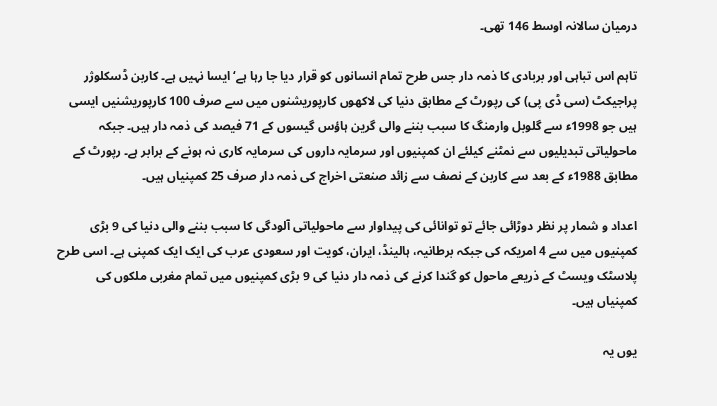درمیان سالانہ اوسط 146 تھی۔

تاہم اس تباہی اور بربادی کا ذمہ دار جس طرح تمام انسانوں کو قرار دیا جا رہا ہے‘ ایسا نہیں ہے۔ کاربن ڈسکلوژر پراجیکٹ (سی ڈی پی) کی رپورٹ کے مطابق دنیا کی لاکھوں کارپوریشنوں میں سے صرف 100 کارپوریشنیں ایسی ہیں جو 1998ء سے گلوبل وارمنگ کا سبب بننے والی گرین ہاؤس گیسوں کے 71 فیصد کی ذمہ دار ہیں۔ جبکہ ماحولیاتی تبدیلیوں سے نمٹنے کیلئے ان کمپنیوں اور سرمایہ داروں کی سرمایہ کاری نہ ہونے کے برابر ہے۔ رپورٹ کے مطابق 1988ء کے بعد سے کاربن کے نصف سے زائد صنعتی اخراج کی ذمہ دار صرف 25 کمپنیاں ہیں۔

اعداد و شمار پر نظر دوڑائی جائے تو توانائی کی پیداوار سے ماحولیاتی آلودگی کا سبب بننے والی دنیا کی 9 بڑی کمپنیوں میں سے 4 امریکہ کی جبکہ برطانیہ، ہالینڈ، ایران، کویت اور سعودی عرب کی ایک ایک کمپنی ہے۔ اسی طرح پلاسٹک ویسٹ کے ذریعے ماحول کو گندا کرنے کی ذمہ دار دنیا کی 9 بڑی کمپنیوں میں تمام مغربی ملکوں کی کمپنیاں ہیں۔

یوں یہ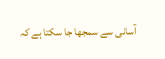آسانی سے سمجھا جا سکتا ہے کہ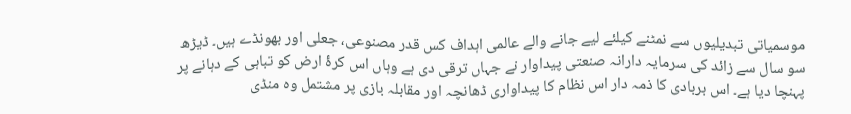موسمیاتی تبدیلیوں سے نمٹنے کیلئے لیے جانے والے عالمی اہداف کس قدر مصنوعی، جعلی اور بھونڈے ہیں۔ ڈیڑھ سو سال سے زائد کی سرمایہ دارانہ صنعتی پیداوار نے جہاں ترقی دی ہے وہاں اس کرۂ ارض کو تباہی کے دہانے پر پہنچا دیا ہے۔ اس بربادی کا ذمہ دار اس نظام کا پیداواری ڈھانچہ اور مقابلہ بازی پر مشتمل وہ منڈی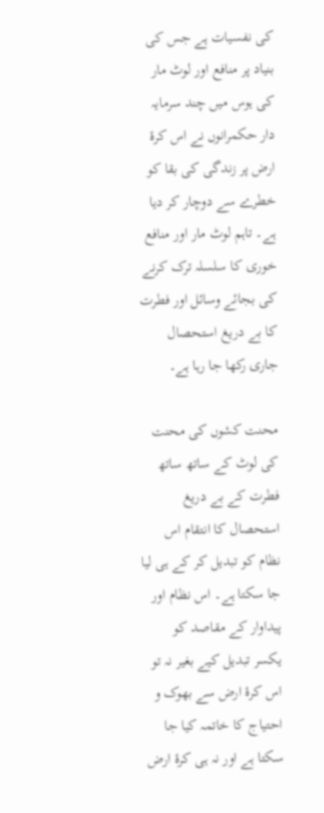کی نفسیات ہے جس کی بنیاد پر منافع اور لوٹ مار کی ہوس میں چند سرمایہ دار حکمرانوں نے اس کرۂ ارض پر زندگی کی بقا کو خطرے سے دوچار کر دیا ہے۔ تاہم لوٹ مار اور منافع خوری کا سلسلہ ترک کرنے کی بجائے وسائل اور فطرت کا بے دریغ استحصال جاری رکھا جا رہا ہے۔

محنت کشوں کی محنت کی لوٹ کے ساتھ ساتھ فطرت کے بے دریغ استحصال کا انتقام اس نظام کو تبدیل کر کے ہی لیا جا سکتا ہے۔ اس نظام اور پیداوار کے مقاصد کو یکسر تبدیل کیے بغیر نہ تو اس کرۂ ارض سے بھوک و احتیاج کا خاتمہ کیا جا سکتا ہے اور نہ ہی کرۂ ارض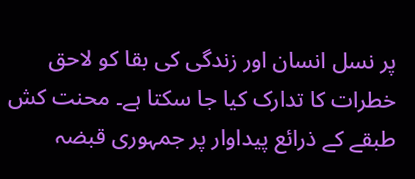پر نسل انسان اور زندگی کی بقا کو لاحق خطرات کا تدارک کیا جا سکتا ہے۔ محنت کش طبقے کے ذرائع پیداوار پر جمہوری قبضہ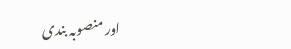اور منصوبہ بندی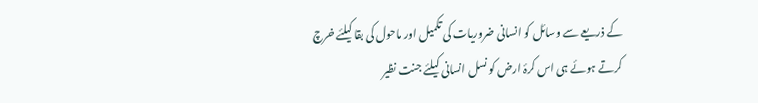کے ذریعے سے وسائل کو انسانی ضروریات کی تکمیل اور ماحول کی بقا کیلئے خرچ کرتے ہوئے ہی اس کرۂ ارض کو نسل انسانی کیلئے جنت نظیر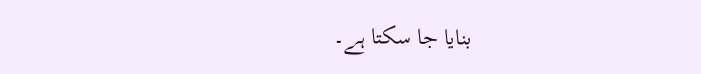بنایا جا سکتا ہے۔